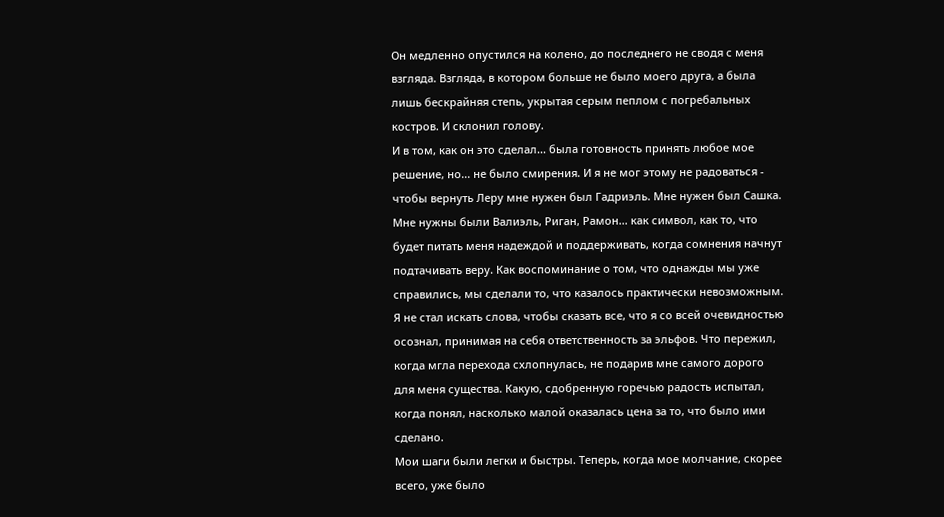Он медленно опустился на колено, до последнего не сводя с меня взгляда. Взгляда, в котором больше не было моего друга, а была лишь бескрайняя степь, укрытая серым пеплом с погребальных костров. И склонил голову.
И в том, как он это сделал... была готовность принять любое мое решение, но... не было смирения. И я не мог этому не радоваться - чтобы вернуть Леру мне нужен был Гадриэль. Мне нужен был Сашка. Мне нужны были Валиэль, Риган, Рамон... как символ, как то, что будет питать меня надеждой и поддерживать, когда сомнения начнут подтачивать веру. Как воспоминание о том, что однажды мы уже справились, мы сделали то, что казалось практически невозможным.
Я не стал искать слова, чтобы сказать все, что я со всей очевидностью осознал, принимая на себя ответственность за эльфов. Что пережил, когда мгла перехода схлопнулась, не подарив мне самого дорого для меня существа. Какую, сдобренную горечью радость испытал, когда понял, насколько малой оказалась цена за то, что было ими сделано.
Мои шаги были легки и быстры. Теперь, когда мое молчание, скорее всего, уже было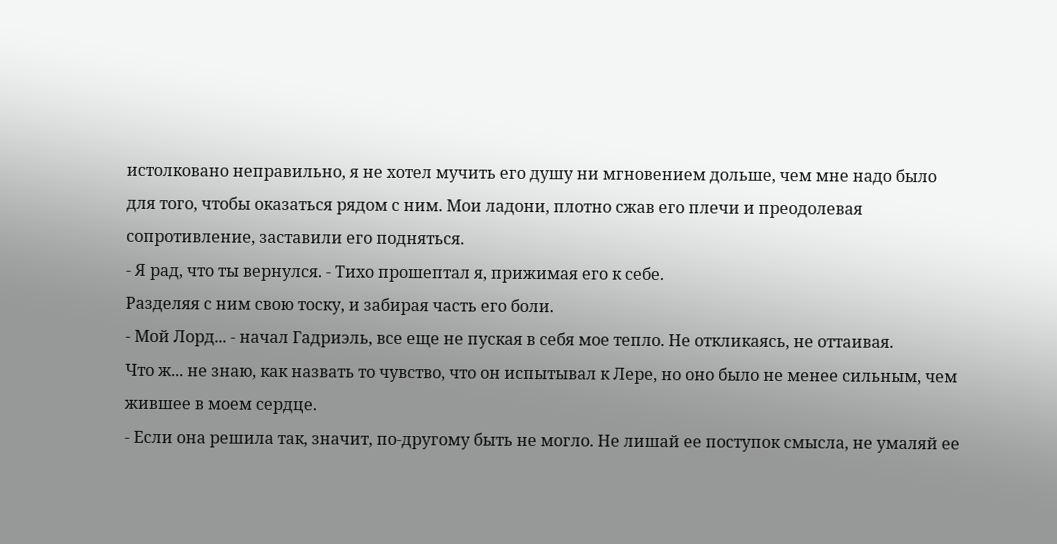истолковано неправильно, я не хотел мучить его душу ни мгновением дольше, чем мне надо было для того, чтобы оказаться рядом с ним. Мои ладони, плотно сжав его плечи и преодолевая сопротивление, заставили его подняться.
- Я рад, что ты вернулся. - Тихо прошептал я, прижимая его к себе.
Разделяя с ним свою тоску, и забирая часть его боли.
- Мой Лорд... - начал Гадриэль, все еще не пуская в себя мое тепло. Не откликаясь, не оттаивая.
Что ж... не знаю, как назвать то чувство, что он испытывал к Лере, но оно было не менее сильным, чем жившее в моем сердце.
- Если она решила так, значит, по-другому быть не могло. Не лишай ее поступок смысла, не умаляй ее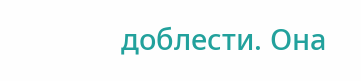доблести. Она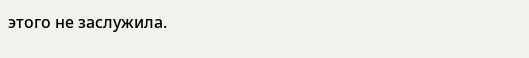этого не заслужила.